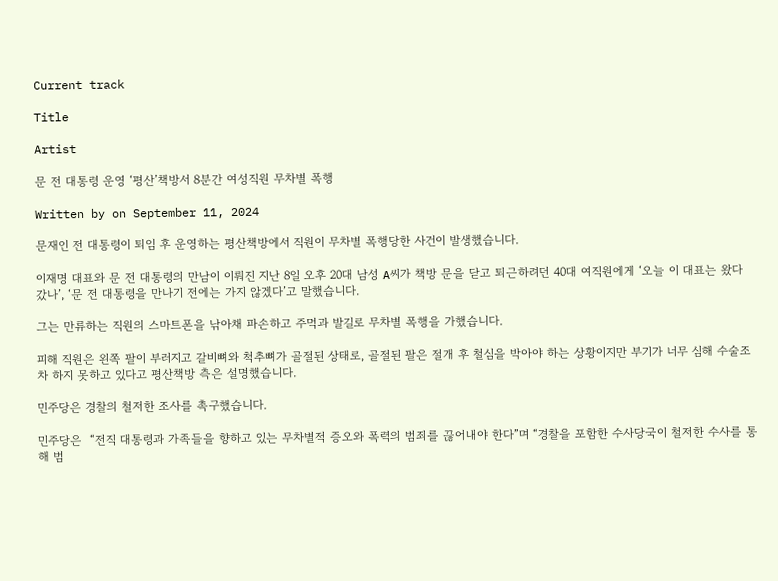Current track

Title

Artist

문 전 대통령 운영 ‘평산’책방서 8분간 여성직원 무차별 폭행

Written by on September 11, 2024

문재인 전 대통령이 퇴임 후 운영하는 평산책방에서 직원이 무차별 폭행당한 사건이 발생했습니다.

이재명 대표와 문 전 대통령의 만남이 이뤄진 지난 8일 오후 20대 남성 A씨가 책방 문을 닫고 퇴근하려던 40대 여직원에게 ‘오늘 이 대표는 왔다 갔나’, ‘문 전 대통령을 만나기 전에는 가지 않겠다’고 말했습니다.

그는 만류하는 직원의 스마트폰을 낚아채 파손하고 주먹과 발길로 무차별 폭행을 가했습니다.

피해 직원은 왼쪽 팔이 부러지고 갈비뼈와 척추뼈가 골절된 상태로, 골절된 팔은 절개 후 철심을 박아야 하는 상황이지만 부기가 너무 심해 수술조차 하지 못하고 있다고 평산책방 측은 설명했습니다.

민주당은 경찰의 철저한 조사를 촉구했습니다.

민주당은  “전직 대통령과 가족들을 향하고 있는 무차별적 증오와 폭력의 범죄를 끊어내야 한다”며 “경찰을 포함한 수사당국이 철저한 수사를 통해 범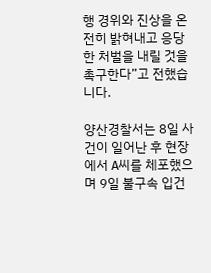행 경위와 진상을 온전히 밝혀내고 응당한 처벌을 내릴 것을 촉구한다”고 전했습니다.

양산경찰서는 8일 사건이 일어난 후 현장에서 A씨를 체포했으며 9일 불구속 입건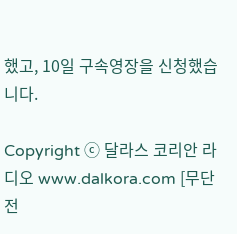했고, 10일 구속영장을 신청했습니다.

Copyright ⓒ 달라스 코리안 라디오 www.dalkora.com [무단 전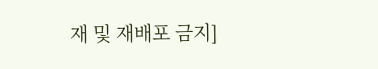재 및 재배포 금지]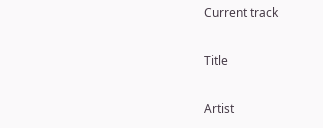Current track

Title

Artist